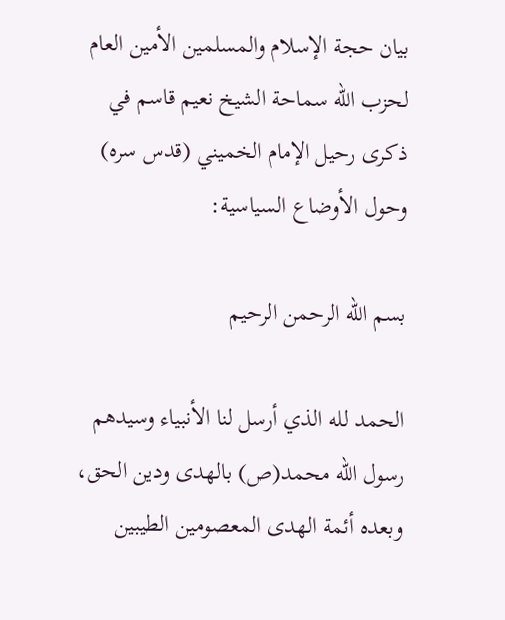بيان حجة الإسلام والمسلمين الأمين العام لحزب الله سماحة الشيخ نعيم قاسم في ذكرى رحيل الإمام الخميني (قدس سره) وحول الأوضاع السياسية:

بسم الله الرحمن الرحيم

الحمد لله الذي أرسل لنا الأنبياء وسيدهم رسول الله محمد(ص) بالهدى ودين الحق، وبعده أئمة الهدى المعصومين الطيبين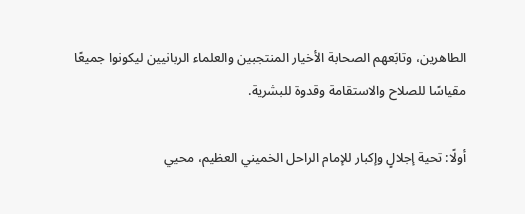الطاهرين، وتابَعهم الصحابة الأخيار المنتجبين والعلماء الربانيين ليكونوا جميعًا مقياسًا للصلاح والاستقامة وقدوة للبشرية.

أولًا: تحية إجلالٍ وإكبار للإمام الراحل الخميني العظيم، محيي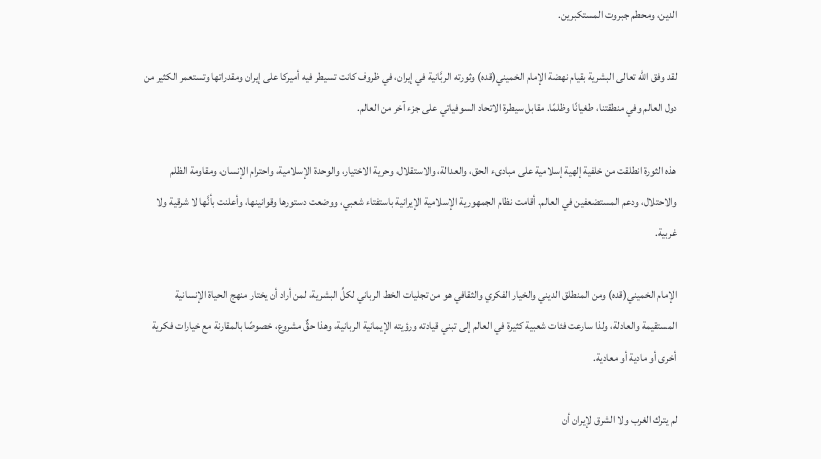الدين، ومحطم جبروت المستكبرين.

لقد وفق الله تعالى البشرية بقيام نهضة الإمام الخميني(قده) وثورته الربَّانية في إيران، في ظروف كانت تسيطر فيه أميركا على إيران ومقدراتها وتستعمر الكثير من دول العالم وفي منطقتنا، طغيانًا وظلمًا. مقابل سيطرة الاتحاد السوفياتي على جزء آخر من العالم.

هذه الثورة انطلقت من خلفية إلهية إسلامية على مبادىء الحق، والعدالة، والاستقلال، وحرية الاختيار، والوحدة الإسلامية، واحترام الإنسان، ومقاومة الظلم والاحتلال، ودعم المستضعفين في العالم. أقامت نظام الجمهورية الإسلامية الإيرانية باستفتاء شعبي، ووضعت دستورها وقوانينها، وأعلنت بأنَّها لا شرقية ولا غربية.

الإمام الخميني(قده) ومن المنطلق الديني والخيار الفكري والثقافي هو من تجليات الخط الرباني لكلِّ البشرية، لمن أراد أن يختار منهج الحياة الإنسانية المستقيمة والعادلة، ولذا سارعت فئات شعبية كثيرة في العالم إلى تبني قيادته ورؤيته الإيمانية الربانية، وهذا حقٌّ مشروع، خصوصًا بالمقارنة مع خيارات فكرية أخرى أو مادية أو معادية.

لم يترك الغرب ولا الشرق لإيران أن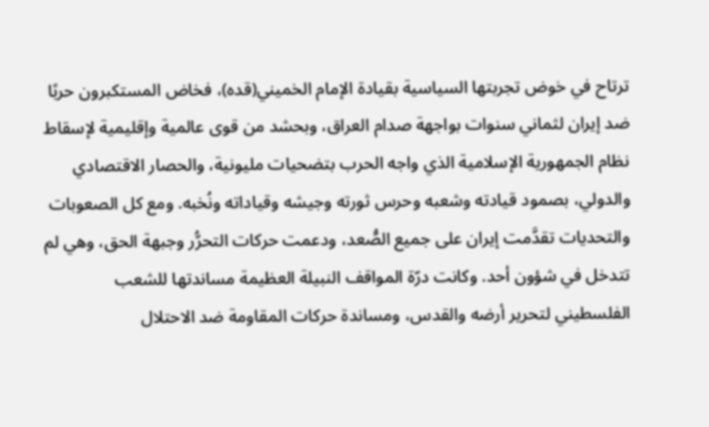ترتاح في خوض تجربتها السياسية بقيادة الإمام الخميني(قده)، فخاض المستكبرون حربًا ضد إيران لثماني سنوات بواجهة صدام العراق، وبحشد من قوى عالمية وإقليمية لإسقاط نظام الجمهورية الإسلامية الذي واجه الحرب بتضحيات مليونية، والحصار الاقتصادي والدولي، بصمود قيادته وشعبه وحرس ثورته وجيشه وقياداته ونُخبه. ومع كل الصعوبات والتحديات تقدَّمت إيران على جميع الصُّعد، ودعمت حركات التحرُّر وجبهة الحق، وهي لم تتدخل في شؤون أحد. وكانت درّة المواقف النبيلة العظيمة مساندتها للشعب الفلسطيني لتحرير أرضه والقدس، ومساندة حركات المقاومة ضد الاحتلال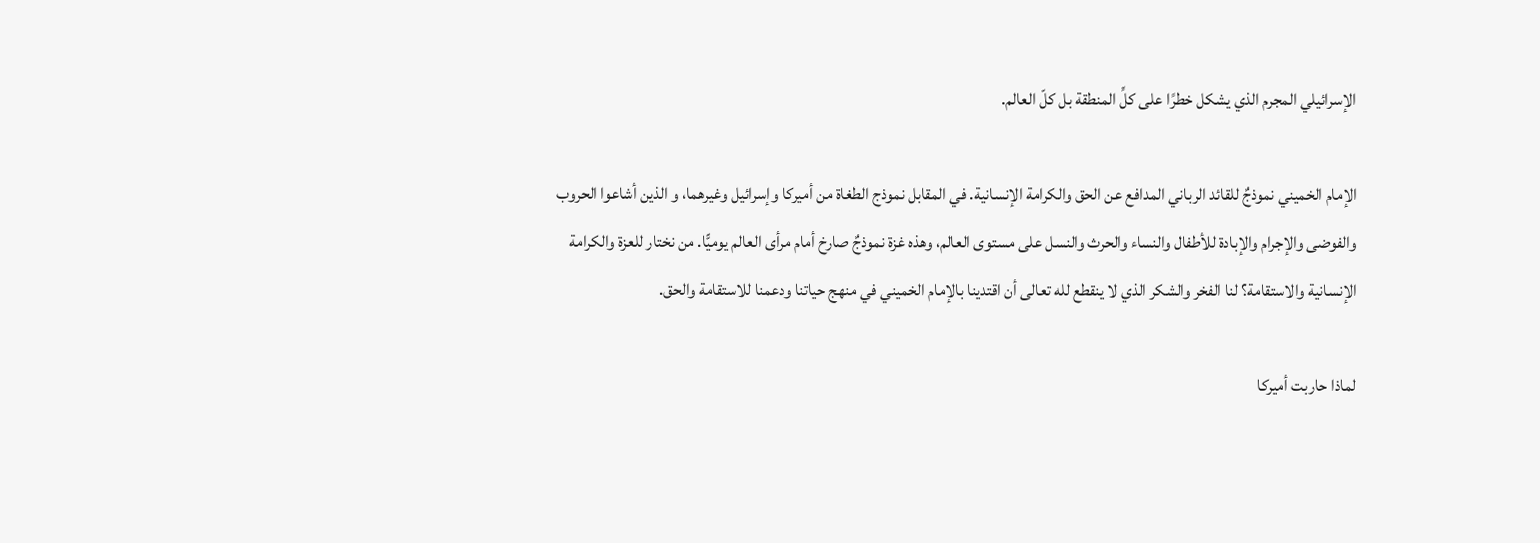الإسرائيلي المجرم الذي يشكل خطرًا على كلِّ المنطقة بل كلّ العالم.

الإمام الخميني نموذجٌ للقائد الرباني المدافع عن الحق والكرامة الإنسانية. في المقابل نموذج الطغاة من أميركا وإسرائيل وغيرهما، و الذين أشاعوا الحروب والفوضى والإجرام والإبادة للأطفال والنساء والحرث والنسل على مستوى العالم، وهذه غزة نموذجٌ صارخ أمام مرأى العالم يوميًّا. من نختار للعزة والكرامة الإنسانية والاستقامة؟ لنا الفخر والشكر الذي لا ينقطع لله تعالى أن اقتدينا بالإمام الخميني في منهج حياتنا ودعمنا للاستقامة والحق.

لماذا حاربت أميركا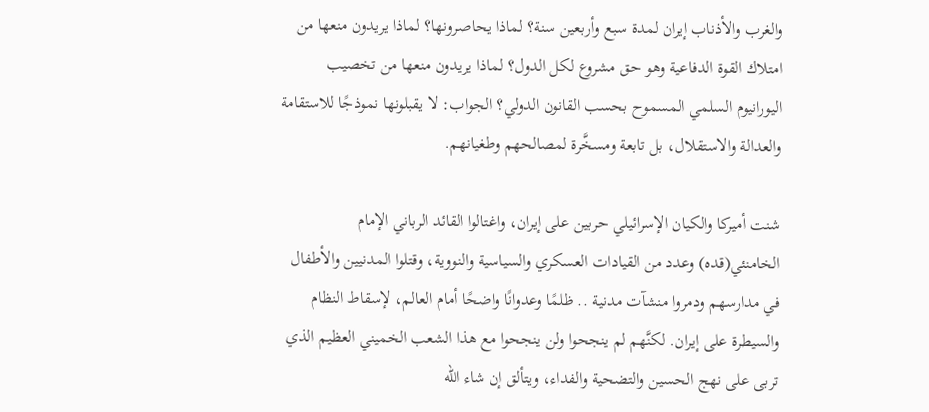والغرب والأذناب إيران لمدة سبع وأربعين سنة؟ لماذا يحاصرونها؟ لماذا يريدون منعها من امتلاك القوة الدفاعية وهو حق مشروع لكل الدول؟ لماذا يريدون منعها من تخصيب اليورانيوم السلمي المسموح بحسب القانون الدولي؟ الجواب: لا يقبلونها نموذجًا للاستقامة والعدالة والاستقلال، بل تابعة ومسخَّرة لمصالحهم وطغيانهم.

شنت أميركا والكيان الإسرائيلي حربين على إيران، واغتالوا القائد الرباني الإمام الخامنئي(قده) وعدد من القيادات العسكري والسياسية والنووية، وقتلوا المدنيين والأطفال في مدارسهم ودمروا منشآت مدنية .. ظلمًا وعدوانًا واضحًا أمام العالم، لإسقاط النظام والسيطرة على إيران. لكنَّهم لم ينجحوا ولن ينجحوا مع هذا الشعب الخميني العظيم الذي تربى على نهج الحسين والتضحية والفداء، ويتألق إن شاء الله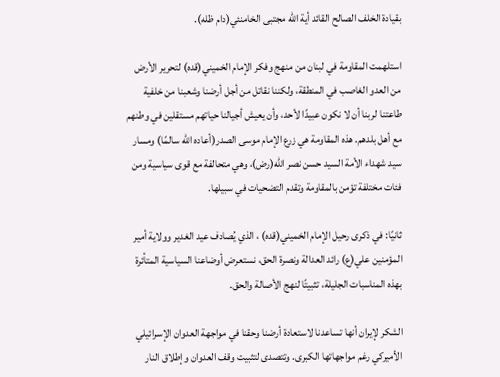بقيادة الخلف الصالح القائد أية الله مجتبى الخامنئي(دام ظله).

استلهمت المقاومة في لبنان من منهج وفكر الإمام الخميني(قده) لتحرير الأرض من العدو الغاصب في المنطقة، ولكننا نقاتل من أجل أرضنا وشعبنا من خلفية طاعتنا لربنا أن لا نكون عبيدًا لأحد، وأن يعيش أجيالنا حياتهم مستقلين في وطنهم مع أهل بلدهم. هذه المقاومة هي زرع الإمام موسى الصدر(أعاده الله سالمًا) ومسار سيد شهداء الأمة السيد حسن نصر الله(رض)، وهي متحالفة مع قوى سياسية ومن فئات مختلفة تؤمن بالمقاومة وتقدم التضحيات في سبيلها.

ثانيًا: في ذكرى رحيل الإمام الخميني(قده) ، الذي يُصادف عيد الغدير وولاية أمير المؤمنين علي(ع) رائد العدالة ونصرة الحق، نستعرض أوضاعنا السياسية المتأئرة بهذه المناسبات الجليلة، تثبيتًا لنهج الأصالة والحق.

الشكر لإيران أنها تساعدنا لاستعادة أرضنا وحقنا في مواجهة العدوان الإسرائيلي الأميركي رغم مواجهاتها الكبرى. وتتصدى لتثبيت وقف العدوان وإطلاق النار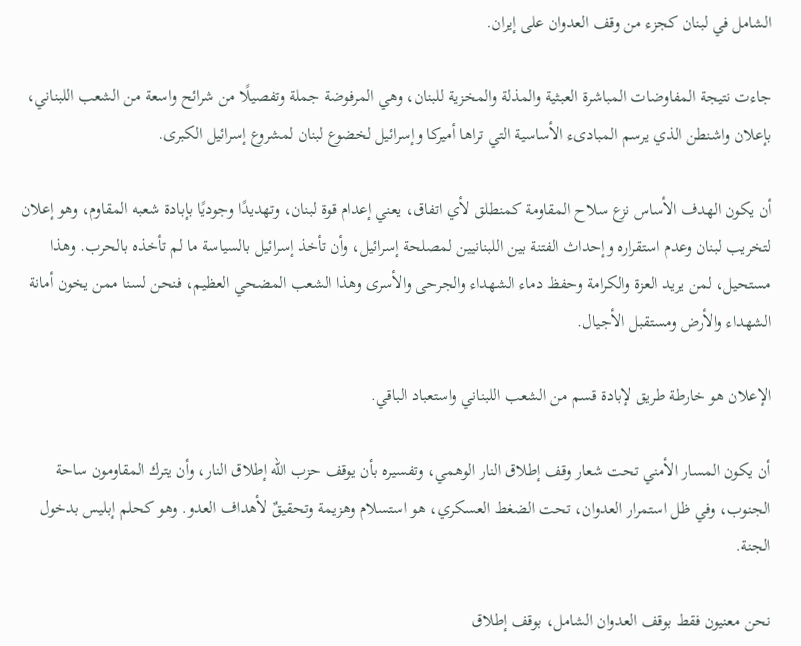الشامل في لبنان كجزء من وقف العدوان على إيران.

جاءت نتيجة المفاوضات المباشرة العبثية والمذلة والمخزية للبنان، وهي المرفوضة جملة وتفصيلًا من شرائح واسعة من الشعب اللبناني، بإعلان واشنطن الذي يرسم المبادىء الأساسية التي تراها أميركا وإسرائيل لخضوع لبنان لمشروع إسرائيل الكبرى.

أن يكون الهدف الأساس نزع سلاح المقاومة كمنطلق لأي اتفاق، يعني إعدام قوة لبنان، وتهديدًا وجوديًا بإبادة شعبه المقاوم، وهو إعلان لتخريب لبنان وعدم استقراره وإحداث الفتنة بين اللبنانيين لمصلحة إسرائيل، وأن تأخذ إسرائيل بالسياسة ما لم تأخذه بالحرب. وهذا مستحيل، لمن يريد العزة والكرامة وحفظ دماء الشهداء والجرحى والأسرى وهذا الشعب المضحي العظيم، فنحن لسنا ممن يخون أمانة الشهداء والأرض ومستقبل الأجيال.

الإعلان هو خارطة طريق لإبادة قسم من الشعب اللبناني واستعباد الباقي.

أن يكون المسار الأمني تحت شعار وقف إطلاق النار الوهمي، وتفسيره بأن يوقف حزب الله إطلاق النار، وأن يترك المقاومون ساحة الجنوب، وفي ظل استمرار العدوان، تحت الضغط العسكري، هو استسلام وهزيمة وتحقيقٌ لأهداف العدو. وهو كحلم إبليس بدخول الجنة.

نحن معنيون فقط بوقف العدوان الشامل، بوقف إطلاق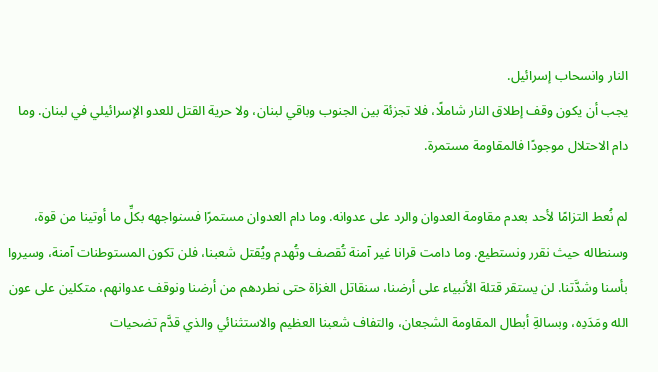النار وانسحاب إسرائيل.
يجب أن يكون وقف إطلاق النار شاملًا، فلا تجزئة بين الجنوب وباقي لبنان، ولا حرية القتل للعدو الإسرائيلي في لبنان. وما دام الاحتلال موجودًا فالمقاومة مستمرة.

لم نُعط التزامًا لأحد بعدم مقاومة العدوان والرد على عدوانه. وما دام العدوان مستمرًا فسنواجهه بكلِّ ما أوتينا من قوة، وسنطاله حيث نقرر ونستطيع. وما دامت قرانا غير آمنة تُقصف وتُهدم ويُقتل شعبنا، فلن تكون المستوطنات آمنة، وسيروا بأسنا وشدَّتنا. لن يستقر قتلة الأنبياء على أرضنا، سنقاتل الغزاة حتى نطردهم من أرضنا ونوقف عدوانهم، متكلين على عون الله ومَدَدِه، وبسالةِ أبطال المقاومة الشجعان، والتفاف شعبنا العظيم والاستثنائي والذي قدَّم تضحيات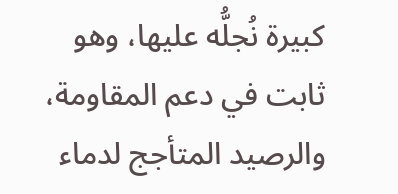كبيرة نُجلُّه عليها، وهو ثابت في دعم المقاومة، والرصيد المتأجج لدماء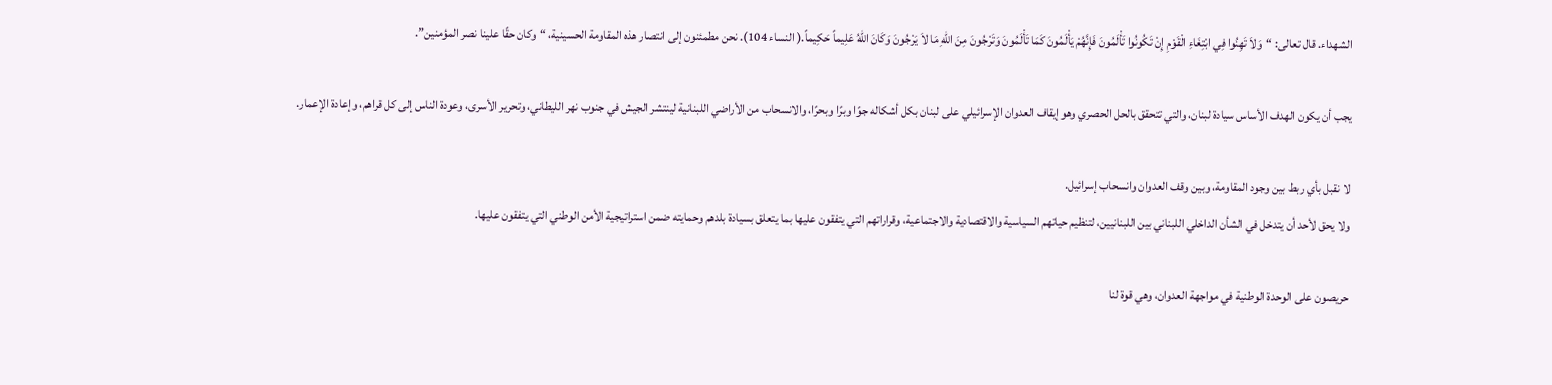الشهداء. قال تعالى: “وَلاَ تَهِنُوا فِي ابْتِغَاءِ الْقَوْمِ إِنْ تَكُونُوا تَأْلَمُونَ فَإِنَّهُمْ يَأْلَمُونَ كَمَا تَأْلَمُونَ وَتَرْجُونَ مِنَ اللهِ مَا لاَ يَرْجُونَ وَكَانَ اللهُ عَلِيماً حَكِيماً.( النساء 104). نحن مطمئنون إلى انتصار هذه المقاومة الحسينية، “وكان حقًا علينا نصر المؤمنين”.

يجب أن يكون الهدف الأساس سيادة لبنان، والتي تتحقق بالحل الحصري وهو إيقاف العدوان الإسرائيلي على لبنان بكل أشكاله جوًا وبرًا وبحرًا، والانسحاب من الأراضي اللبنانية لينتشر الجيش في جنوب نهر الليطاني، وتحرير الأسرى، وعودة الناس إلى كل قراهم، وإعادة الإعمار.

لا نقبل بأي ربط بين وجود المقاومة، وبين وقف العدوان وانسحاب إسرائيل.
ولا يحق لأحد أن يتدخل في الشأن الداخلي اللبناني بين اللبنانيين، لتنظيم حياتهم السياسية والاقتصادية والاجتماعية، وقراراتهم التي يتفقون عليها بما يتعلق بسيادة بلدهم وحمايته ضمن استراتيجية الأمن الوطني التي يتفقون عليها.

حريصون على الوحدة الوطنية في مواجهة العدوان، وهي قوة لنا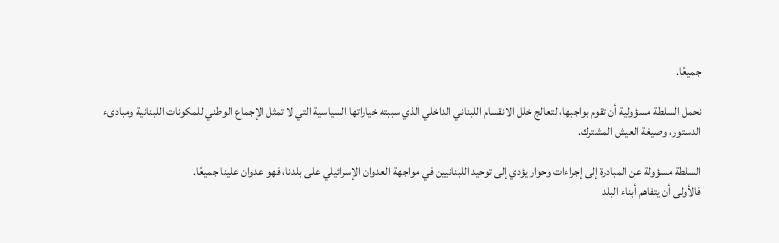جميعًا.

نحمل السلطة مسؤولية أن تقوم بواجبها، لتعالج خلل الانقسام اللبناني الداخلي الذي سببته خياراتها السياسية التي لا تمثل الإجماع الوطني للمكونات اللبنانية ومبادىء الدستور، وصيغة العيش المشترك.

السلطة مسؤولة عن المبادرة إلى إجراءات وحوار يؤدي إلى توحيد اللبنانيين في مواجهة العدوان الإسرائيلي على بلدنا، فهو عدوان علينا جميعًا.
فالأولى أن يتفاهم أبناء البلد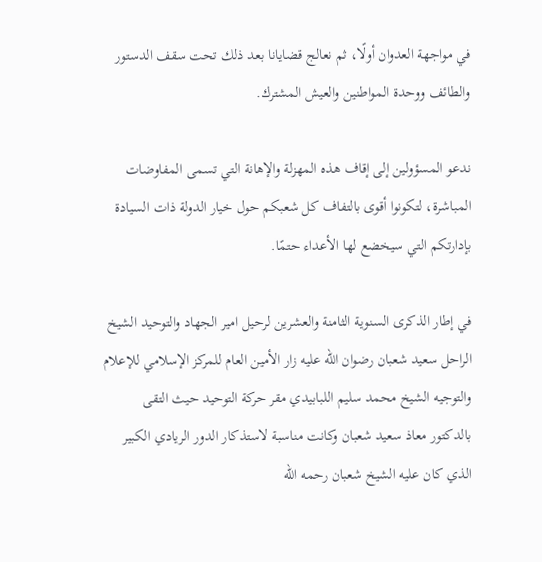في مواجهة العدوان أولًا، ثم نعالج قضايانا بعد ذلك تحت سقف الدستور والطائف ووحدة المواطنين والعيش المشترك.

ندعو المسؤولين إلى إقاف هذه المهزلة والإهانة التي تسمى المفاوضات المباشرة، لتكونوا أقوى بالتفاف كل شعبكم حول خيار الدولة ذات السيادة بإدارتكم التي سيخضع لها الأعداء حتمًا.

في إطار الذكرى السنوية الثامنة والعشرين لرحيل امير الجهاد والتوحيد الشيخ الراحل سعيد شعبان رضوان الله عليه زار الأمين العام للمركز الإسلامي للإعلام والتوجيه الشيخ محمد سليم اللبابيدي مقر حركة التوحيد حيث التقى بالدكتور معاذ سعيد شعبان وكانت مناسبة لاستذكار الدور الريادي الكبير الذي كان عليه الشيخ شعبان رحمه الله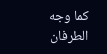كما وجه الطرفان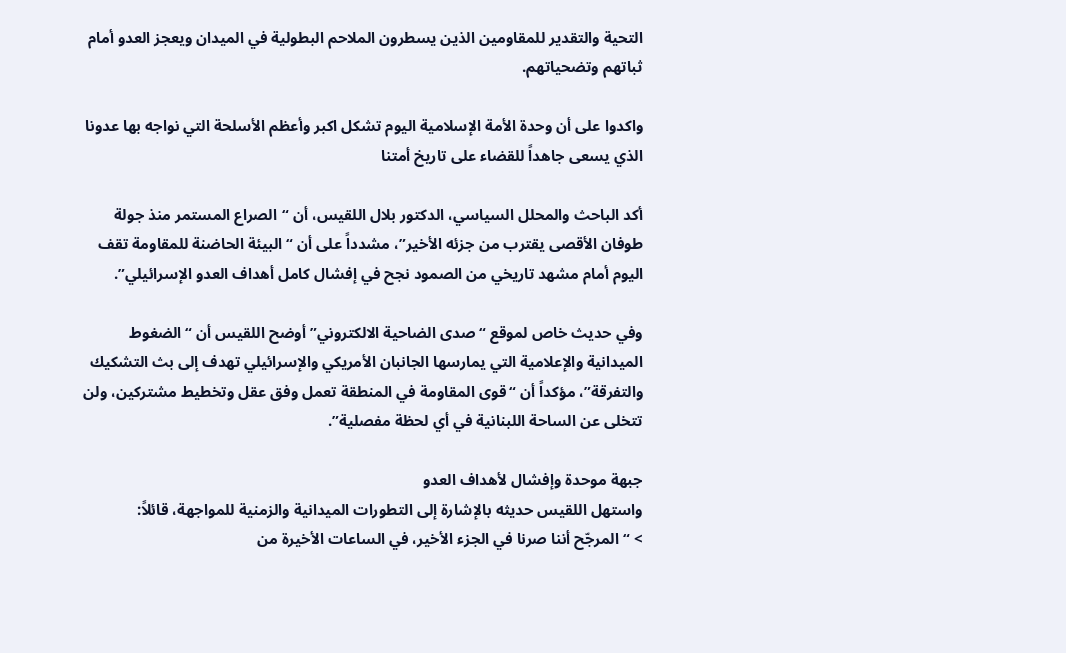التحية والتقدير للمقاومين الذين يسطرون الملاحم البطولية في الميدان ويعجز العدو أمام ثباتهم وتضحياتهم.

واكدوا على أن وحدة الأمة الإسلامية اليوم تشكل اكبر وأعظم الأسلحة التي نواجه بها عدونا الذي يسعى جاهداً للقضاء على تاريخ أمتنا

أكد الباحث والمحلل السياسي، الدكتور بلال اللقيس، أن “الصراع المستمر منذ جولة طوفان الأقصى يقترب من جزئه الأخير”، مشدداً على أن “البيئة الحاضنة للمقاومة تقف اليوم أمام مشهد تاريخي من الصمود نجح في إفشال كامل أهداف العدو الإسرائيلي”.

وفي حديث خاص لموقع “صدى الضاحية الالكتروني” أوضح اللقيس أن “الضغوط الميدانية والإعلامية التي يمارسها الجانبان الأمريكي والإسرائيلي تهدف إلى بث التشكيك والتفرقة”، مؤكداً أن “قوى المقاومة في المنطقة تعمل وفق عقل وتخطيط مشتركين، ولن تتخلى عن الساحة اللبنانية في أي لحظة مفصلية”.

جبهة موحدة وإفشال لأهداف العدو
واستهل اللقيس حديثه بالإشارة إلى التطورات الميدانية والزمنية للمواجهة، قائلاً:
> “المرجّح أننا صرنا في الجزء الأخير، في الساعات الأخيرة من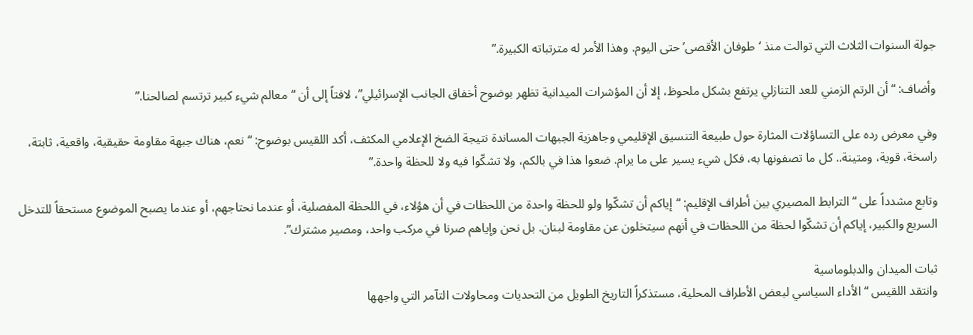جولة السنوات الثلاث التي توالت منذ ‘طوفان الأقصى’ حتى اليوم. وهذا الأمر له مترتباته الكبيرة.”

وأضاف: “أن الرتم الزمني للعد التنازلي يرتفع بشكل ملحوظ، إلا أن المؤشرات الميدانية تظهر بوضوح أخفاق الجانب الإسرائيلي”، لافتاً إلى أن “معالم شيء كبير ترتسم لصالحنا.”

وفي معرض رده على التساؤلات المثارة حول طبيعة التنسيق الإقليمي وجاهزية الجبهات المساندة نتيجة الضخ الإعلامي المكثف، أكد اللقيس بوضوح: “نعم، هناك جبهة مقاومة حقيقية، واقعية، ثابتة، راسخة، قوية، ومتينة.. كل ما تصفونها به، فكل شيء يسير على ما يرام. ضعوا هذا في بالكم، ولا تشكّوا فيه ولا للحظة واحدة.”

وتابع مشدداً على “الترابط المصيري بين أطراف الإقليم: “إياكم أن تشكّوا ولو للحظة واحدة من اللحظات في أن هؤلاء، في اللحظة المفصلية، أو عندما نحتاجهم، أو عندما يصبح الموضوع مستحقاً للتدخل السريع والكبير، إياكم أن تشكّوا لحظة من اللحظات في أنهم سيتخلون عن مقاومة لبنان. بل نحن وإياهم صرنا في مركب واحد، ومصير مشترك”.

ثبات الميدان والدبلوماسية
وانتقد اللقيس “الأداء السياسي لبعض الأطراف المحلية، مستذكراً التاريخ الطويل من التحديات ومحاولات التآمر التي واجهها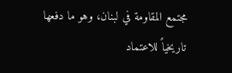مجتمع المقاومة في لبنان، وهو ما دفعها تاريخياً للاعتماد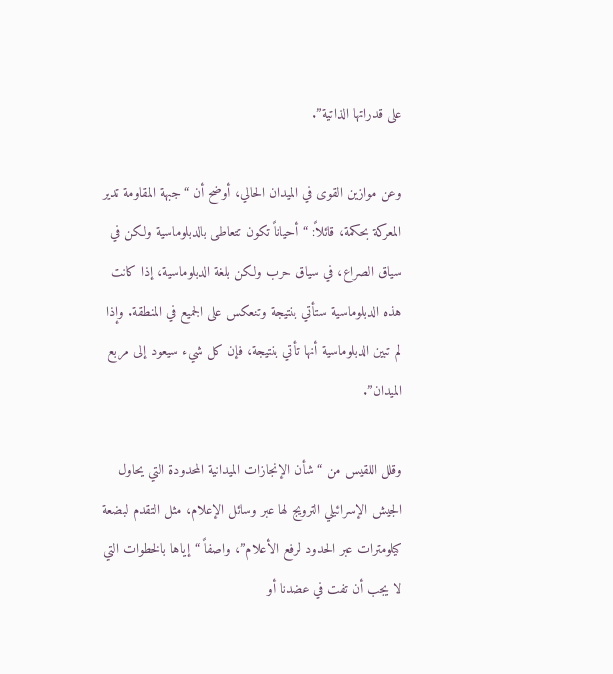على قدراتها الذاتية”.

وعن موازين القوى في الميدان الحالي، أوضح أن “جبهة المقاومة تدير المعركة بحكمة، قائلاً: “أحياناً تكون تتعاطى بالدبلوماسية ولكن في سياق الصراع، في سياق حرب ولكن بلغة الدبلوماسية، إذا كانت هذه الدبلوماسية ستأتي بنتيجة وتنعكس على الجميع في المنطقة. وإذا لم تبين الدبلوماسية أنها تأتي بنتيجة، فإن كل شيء سيعود إلى مربع الميدان”.

وقلل اللقيس من “شأن الإنجازات الميدانية المحدودة التي يحاول الجيش الإسرائيلي الترويج لها عبر وسائل الإعلام، مثل التقدم لبضعة كيلومترات عبر الحدود لرفع الأعلام”، واصفاً “إياها بالخطوات التي لا يجب أن تفت في عضدنا أو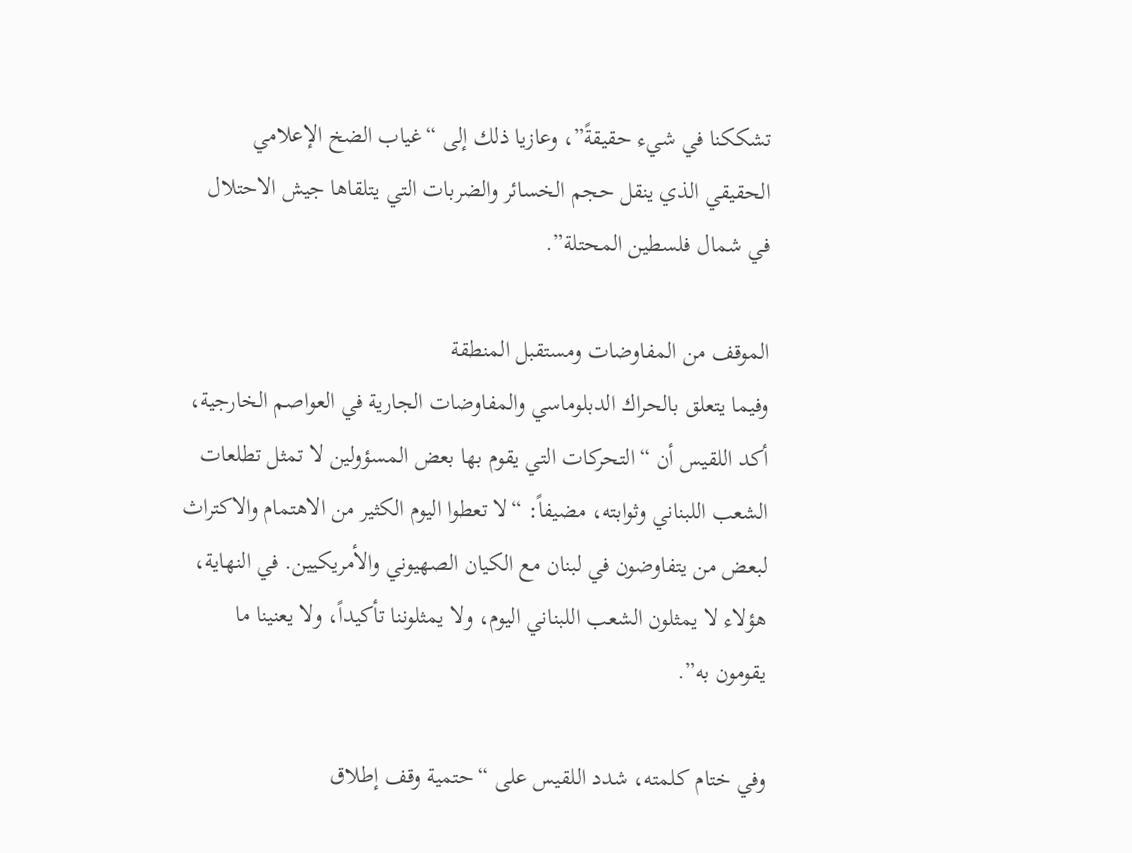تشككنا في شيء حقيقةً”، وعازيا ذلك إلى “غياب الضخ الإعلامي الحقيقي الذي ينقل حجم الخسائر والضربات التي يتلقاها جيش الاحتلال في شمال فلسطين المحتلة”.

الموقف من المفاوضات ومستقبل المنطقة
وفيما يتعلق بالحراك الدبلوماسي والمفاوضات الجارية في العواصم الخارجية، أكد اللقيس أن “التحركات التي يقوم بها بعض المسؤولين لا تمثل تطلعات الشعب اللبناني وثوابته، مضيفاً: “لا تعطوا اليوم الكثير من الاهتمام والاكتراث لبعض من يتفاوضون في لبنان مع الكيان الصهيوني والأمريكيين. في النهاية، هؤلاء لا يمثلون الشعب اللبناني اليوم، ولا يمثلوننا تأكيداً، ولا يعنينا ما يقومون به”.

وفي ختام كلمته، شدد اللقيس على “حتمية وقف إطلاق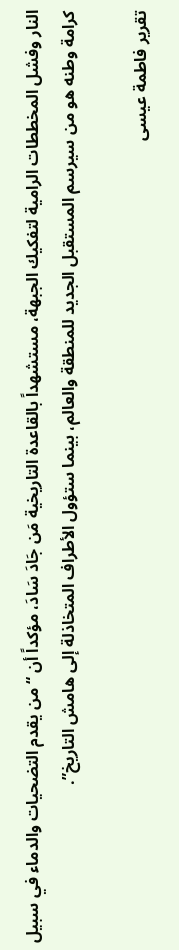النار وفشل المخططات الرامية لتفكيك الجبهة، مستشهداً بالقاعدة التاريخية مَن جَادَ سَادَ، مؤكداً أن “من يقدم التضحيات والدماء في سبيل كرامة وطنه هو من سيرسم المستقبل الجديد للمنطقة والعالم، بينما ستؤول الأطراف المتخاذلة إلى هامش التاريخ”.

تقرير فاطمة عيسى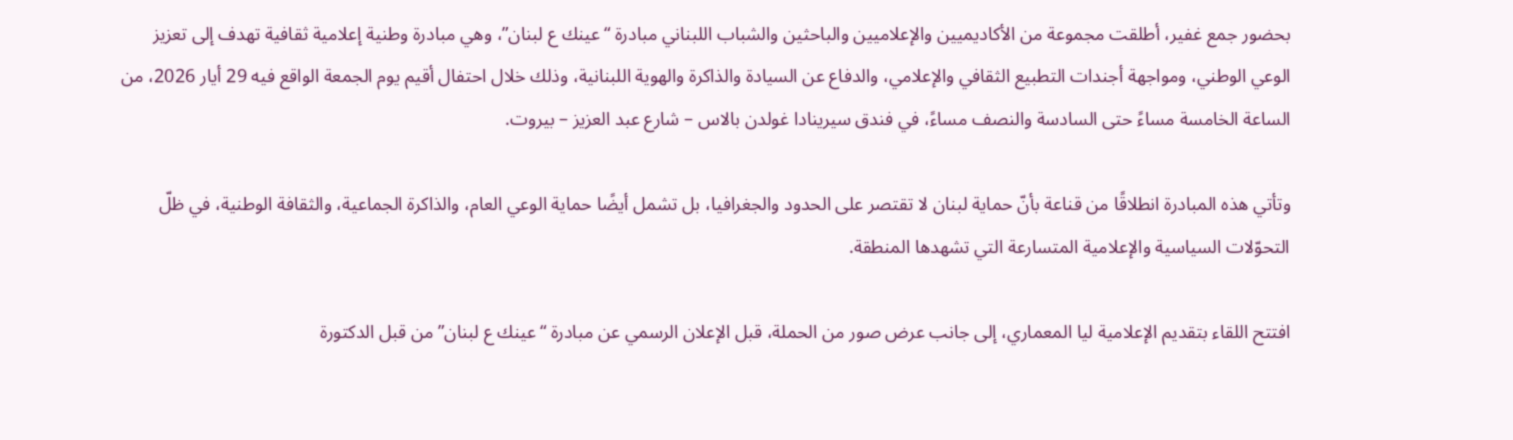بحضور جمع غفير، أطلقت مجموعة من الأكاديميين والإعلاميين والباحثين والشباب اللبناني مبادرة “عينك ع لبنان”، وهي مبادرة وطنية إعلامية ثقافية تهدف إلى تعزيز الوعي الوطني، ومواجهة أجندات التطبيع الثقافي والإعلامي، والدفاع عن السيادة والذاكرة والهوية اللبنانية، وذلك خلال احتفال أقيم يوم الجمعة الواقع فيه 29 أيار 2026، من الساعة الخامسة مساءً حتى السادسة والنصف مساءً، في فندق سيرينادا غولدن بالاس – شارع عبد العزيز – بيروت.

وتأتي هذه المبادرة انطلاقًا من قناعة بأنّ حماية لبنان لا تقتصر على الحدود والجغرافيا، بل تشمل أيضًا حماية الوعي العام، والذاكرة الجماعية، والثقافة الوطنية، في ظلّ التحوّلات السياسية والإعلامية المتسارعة التي تشهدها المنطقة.

افتتح اللقاء بتقديم الإعلامية ليا المعماري، إلى جانب عرض صور من الحملة، قبل الإعلان الرسمي عن مبادرة “عينك ع لبنان” من قبل الدكتورة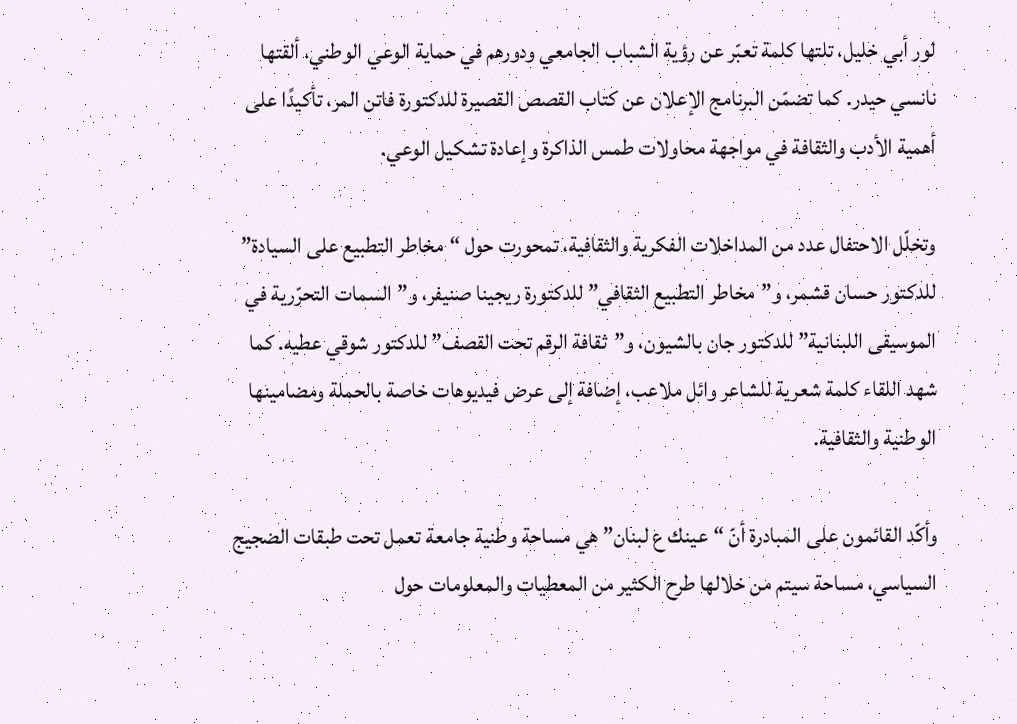لور أبي خليل، تلتها كلمة تعبّر عن رؤية الشباب الجامعي ودورهم في حماية الوعي الوطني، ألقتها نانسي حيدر. كما تضمّن البرنامج الإعلان عن كتاب القصص القصيرة للدكتورة فاتن المر، تأكيدًا على أهمية الأدب والثقافة في مواجهة محاولات طمس الذاكرة وإعادة تشكيل الوعي.

وتخلّل الاحتفال عدد من المداخلات الفكرية والثقافية، تمحورت حول “مخاطر التطبيع على السيادة” للدكتور حسان قشمر، و”مخاطر التطبيع الثقافي” للدكتورة ريجينا صنيفر، و”السمات التحرّرية في الموسيقى اللبنانية” للدكتور جان بالشيون، و”ثقافة الرقم تحت القصف” للدكتور شوقي عطيه. كما شهد اللقاء كلمة شعرية للشاعر وائل ملاعب، إضافة إلى عرض فيديوهات خاصة بالحملة ومضامينها الوطنية والثقافية.

وأكّد القائمون على المبادرة أنّ “عينك ع لبنان” هي مساحة وطنية جامعة تعمل تحت طبقات الضجيج السياسي، مساحة سيتم من خلالها طرح الكثير من المعطيات والمعلومات حول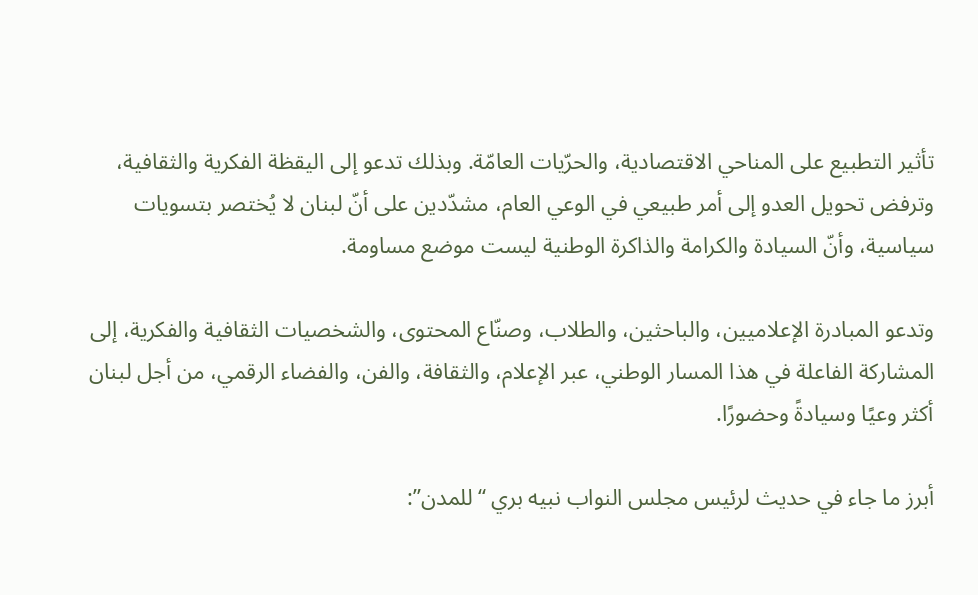تأثير التطبيع على المناحي الاقتصادية، والحرّيات العامّة. وبذلك تدعو إلى اليقظة الفكرية والثقافية، وترفض تحويل العدو إلى أمر طبيعي في الوعي العام، مشدّدين على أنّ لبنان لا يُختصر بتسويات سياسية، وأنّ السيادة والكرامة والذاكرة الوطنية ليست موضع مساومة.

وتدعو المبادرة الإعلاميين، والباحثين، والطلاب، وصنّاع المحتوى، والشخصيات الثقافية والفكرية، إلى المشاركة الفاعلة في هذا المسار الوطني، عبر الإعلام، والثقافة، والفن، والفضاء الرقمي، من أجل لبنان أكثر وعيًا وسيادةً وحضورًا.

أبرز ما جاء في حديث لرئيس مجلس النواب نبيه بري “للمدن”: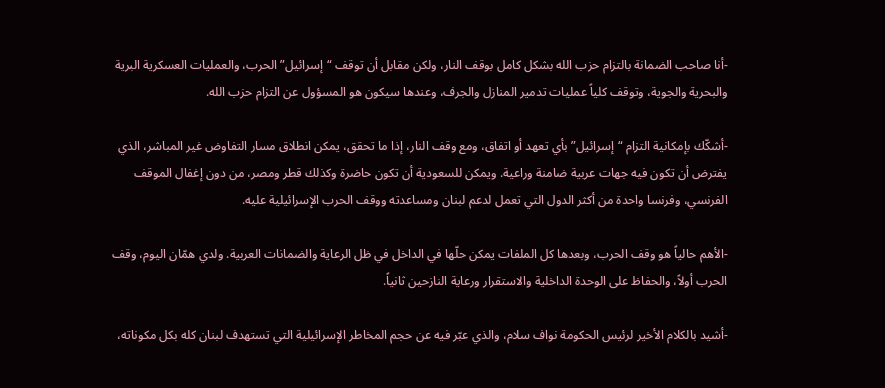-أنا صاحب الضمانة بالتزام حزب الله بشكل كامل بوقف النار، ولكن مقابل أن توقف “إسرائيل” الحرب، والعمليات العسكرية البرية والبحرية والجوية، وتوقف كلياً عمليات تدمير المنازل والجرف، وعندها سيكون هو المسؤول عن التزام حزب الله.

-أشكّك بإمكانية التزام “إسرائيل” بأي تعهد أو اتفاق، ومع وقف النار، إذا ما تحقق، يمكن انطلاق مسار التفاوض غير المباشر، الذي يفترض أن تكون فيه جهات عربية ضامنة وراعية. ويمكن للسعودية أن تكون حاضرة وكذلك قطر ومصر، من دون إغفال الموقف الفرنسي، وفرنسا واحدة من أكثر الدول التي تعمل لدعم لبنان ومساعدته ووقف الحرب الإسرائيلية عليه.

-الأهم حالياً هو وقف الحرب، وبعدها كل الملفات يمكن حلّها في الداخل في ظل الرعاية والضمانات العربية. ولدي همّان اليوم، وقف الحرب أولاً، والحفاظ على الوحدة الداخلية والاستقرار ورعاية النازحين ثانياً.

-أشيد بالكلام الأخير لرئيس الحكومة نواف سلام، والذي عبّر فيه عن حجم المخاطر الإسرائيلية التي تستهدف لبنان كله بكل مكوناته،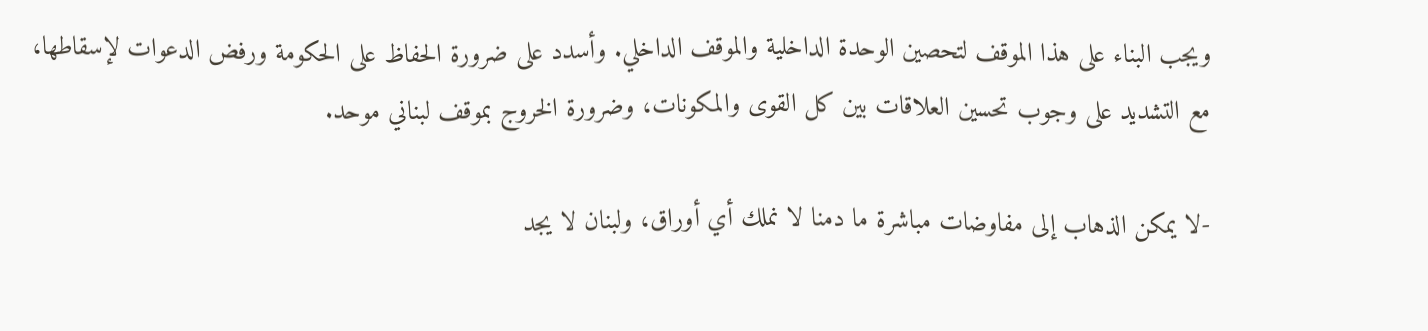ويجب البناء على هذا الموقف لتحصين الوحدة الداخلية والموقف الداخلي. وأسدد على ضرورة الحفاظ على الحكومة ورفض الدعوات لإسقاطها، مع التشديد على وجوب تحسين العلاقات بين كل القوى والمكونات، وضرورة الخروج بموقف لبناني موحد.

-لا يمكن الذهاب إلى مفاوضات مباشرة ما دمنا لا نملك أي أوراق، ولبنان لا يجد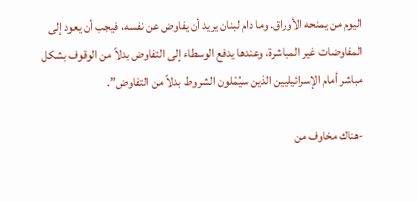اليوم من يمنحه الأوراق. وما دام لبنان يريد أن يفاوض عن نفسه، فيجب أن يعود إلى المفاوضات غير المباشرة، وعندها يدفع الوسطاء إلى التفاوض بدلاً من الوقوف بشكل مباشر أمام الإسرائيليين الذين سيُمْلون الشروط بدلاً من التفاوض”.

-هناك مخاوف من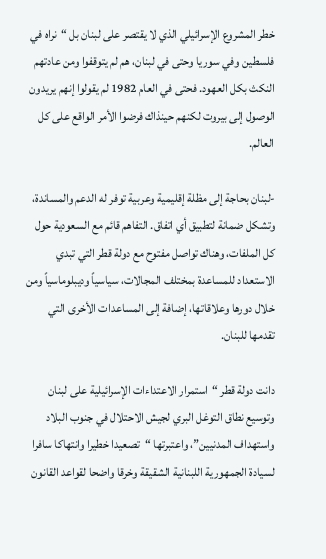خطر المشروع الإسرائيلي الذي لا يقتصر على لبنان بل “نراه في فلسطين وفي سوريا وحتى في لبنان، هم لم يتوقفوا ومن عادتهم النكث بكل العهود. فحتى في العام 1982 لم يقولوا إنهم يريدون الوصول إلى بيروت لكنهم حينذاك فرضوا الأمر الواقع على كل العالم.

-لبنان بحاجة إلى مظلة إقليمية وعربية توفر له الدعم والمساندة، وتشكل ضمانة لتطبيق أي اتفاق. التفاهم قائم مع السعودية حول كل الملفات، وهناك تواصل مفتوح مع دولة قطر التي تبدي الاستعداد للمساعدة بمختلف المجالات، سياسياً وديبلوماسياً ومن خلال دورها وعلاقاتها، إضافة إلى المساعدات الأخرى التي تقدمها للبنان.

دانت دولة قطر “استمرار الاعتداءات الإسرائيلية على لبنان وتوسيع نطاق التوغل البري لجيش الاحتلال في جنوب البلاد واستهداف المدنيين”، واعتبرتها “تصعيدا خطيرا وانتهاكا سافرا لسيادة الجمهورية اللبنانية الشقيقة وخرقا واضحا لقواعد القانون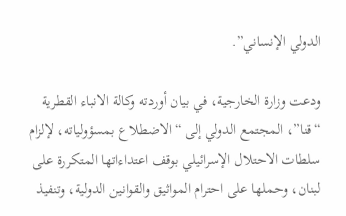الدولي الإنساني”.

ودعت وزارة الخارجية، في بيان أوردته وكالة الانباء القطرية “قنا”، المجتمع الدولي إلى “الاضطلاع بمسؤولياته، لإلزام سلطات الاحتلال الإسرائيلي بوقف اعتداءاتها المتكررة على لبنان، وحملها على احترام المواثيق والقوانين الدولية، وتنفيذ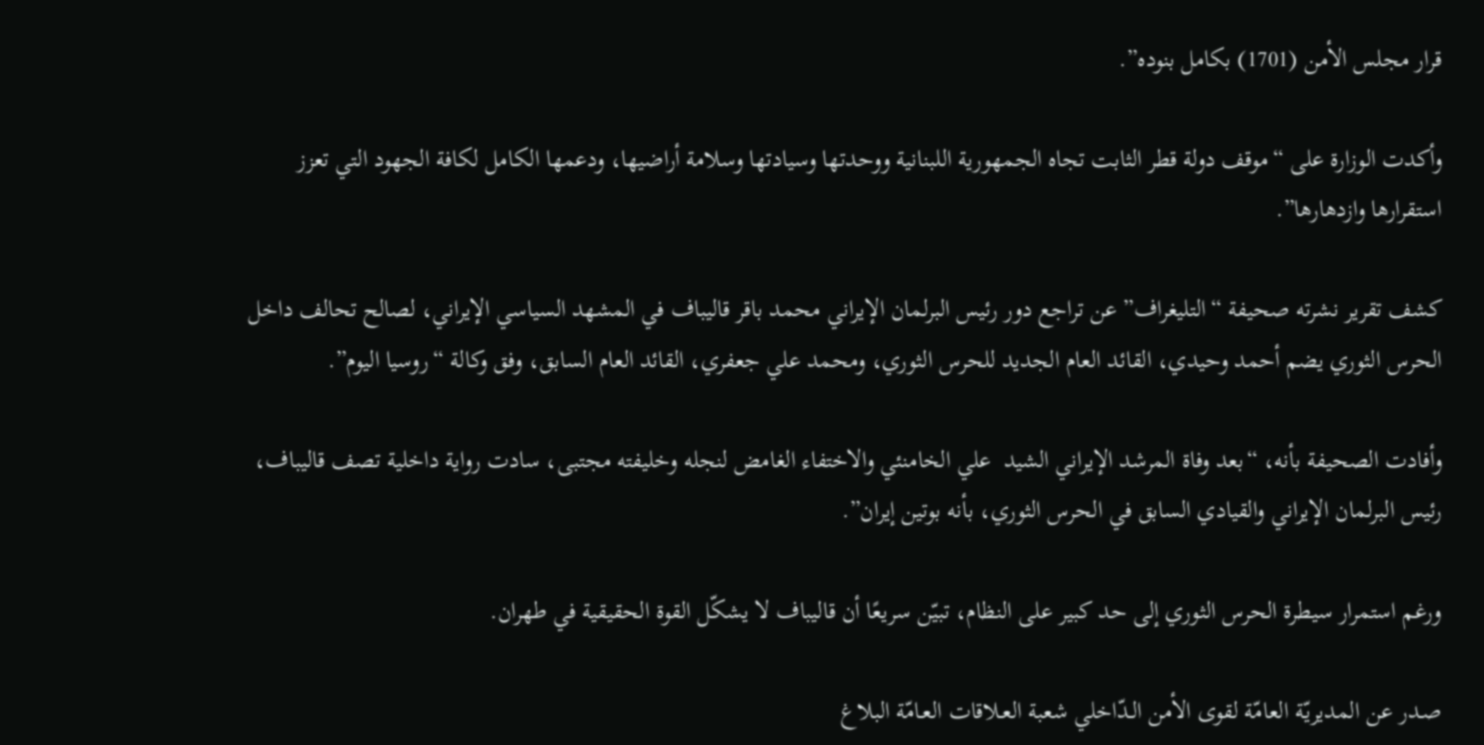قرار مجلس الأمن (1701) بكامل بنوده”.

وأكدت الوزارة على “موقف دولة قطر الثابت تجاه الجمهورية اللبنانية ووحدتها وسيادتها وسلامة أراضيها، ودعمها الكامل لكافة الجهود التي تعزز استقرارها وازدهارها”.

كشف تقرير نشرته صحيفة “التليغراف” عن تراجع دور رئيس البرلمان الإيراني محمد باقر قاليباف في المشهد السياسي الإيراني، لصالح تحالف داخل الحرس الثوري يضم أحمد وحيدي، القائد العام الجديد للحرس الثوري، ومحمد علي جعفري، القائد العام السابق، وفق وكالة “روسيا اليوم”.

وأفادت الصحيفة بأنه، “بعد وفاة المرشد الإيراني الشيد  علي الخامنئي والاختفاء الغامض لنجله وخليفته مجتبى، سادت رواية داخلية تصف قاليباف، رئيس البرلمان الإيراني والقيادي السابق في الحرس الثوري، بأنه بوتين إيران”.

ورغم استمرار سيطرة الحرس الثوري إلى حد كبير على النظام، تبيّن سريعًا أن قاليباف لا يشكّل القوة الحقيقية في طهران.

صـدر عن المديريّة العامّة لقوى الأمن الـدّاخلي شعبة العـلاقات العـامّة البلاغ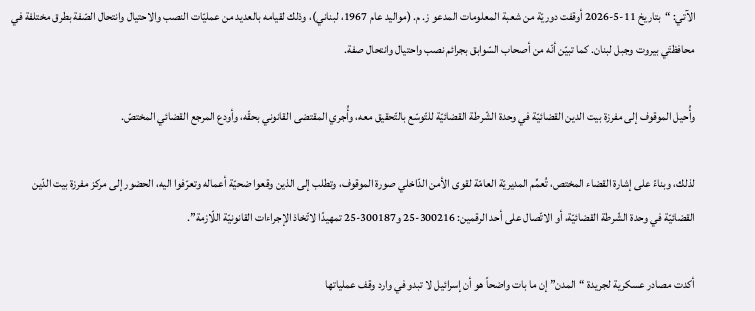الآتي: “بتاريخ 11-5-2026 أوقفت دوريّة من شعبة المعلومات المدعو ز. م. (مواليد عام 1967، لبناني)، وذلك لقيامه بالعديد من عمليّات النصب والاحتيال وانتحال الصّفة بطرق مختلفة في محافظتَي بيروت وجبل لبنان. كما تبيّن أنّه من أصحاب السّوابق بجرائم نصب واحتيال وانتحال صفة.

وأُحيل الموقوف إلى مفرزة بيت الدين القضائيّة في وحدة الشّرطة القضائيّة للتّوسّع بالتّحقيق معه، وأُجري المقتضى القانوني بحقّه، وأودع المرجع القضائي المختصّ.

لذلك، وبناءً على إشارة القضاء المختص، تُعمِّم المديريّة العامّة لقوى الأمن الدّاخلي صورة الموقوف، وتطلب إلى الذين وقعوا ضحيّة أعماله وتعرّفوا اليه، الحضور إلى مركز مفرزة بيت الدّين القضائيّة في وحدة الشّرطة القضائيّة، أو الاتّصال على أحد الرقمين: 300216-25 و300187-25 تمهيدًا لاتّخاذ الإجراءات القانونيّة اللّازمة”.

أكدت مصادر عسكرية لجريدة “المدن” إن ما بات واضحاً هو أن إسرائيل لا تبدو في وارد وقف عملياتها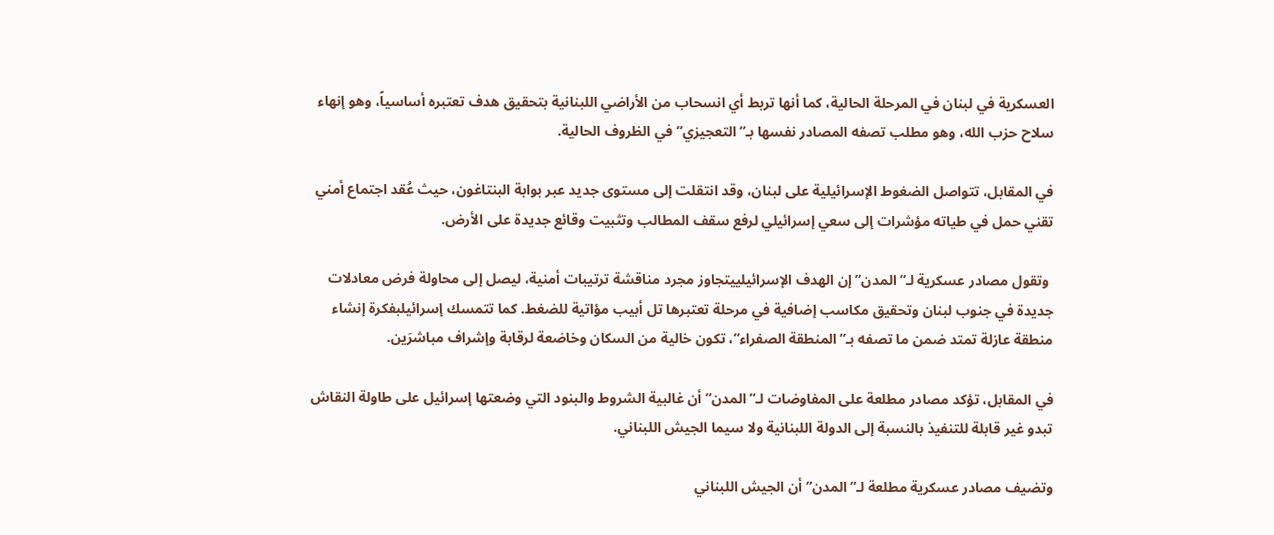العسكرية في لبنان في المرحلة الحالية، كما أنها تربط أي انسحاب من الأراضي اللبنانية بتحقيق هدف تعتبره أساسياً، وهو إنهاء سلاح حزب الله، وهو مطلب تصفه المصادر نفسها بـ”التعجيزي” في الظروف الحالية.

في المقابل، تتواصل الضغوط الإسرائيلية على لبنان، وقد انتقلت إلى مستوى جديد عبر بوابة البنتاغون، حيث عُقد اجتماع أمني تقني حمل في طياته مؤشرات إلى سعي إسرائيلي لرفع سقف المطالب وتثبيت وقائع جديدة على الأرض.

 وتقول مصادر عسكرية لـ”المدن” إن الهدف الإسرائيلييتجاوز مجرد مناقشة ترتيبات أمنية، ليصل إلى محاولة فرض معادلات جديدة في جنوب لبنان وتحقيق مكاسب إضافية في مرحلة تعتبرها تل أبيب مؤاتية للضغط. كما تتمسك إسرائيلبفكرة إنشاء منطقة عازلة تمتد ضمن ما تصفه بـ”المنطقة الصفراء”، تكون خالية من السكان وخاضعة لرقابة وإشراف مباشرَين.

في المقابل، تؤكد مصادر مطلعة على المفاوضات لـ”المدن” أن غالبية الشروط والبنود التي وضعتها إسرائيل على طاولة النقاش تبدو غير قابلة للتنفيذ بالنسبة إلى الدولة اللبنانية ولا سيما الجيش اللبناني.

وتضيف مصادر عسكرية مطلعة لـ”المدن” أن الجيش اللبناني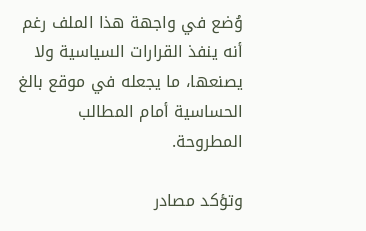وُضع في واجهة هذا الملف رغم أنه ينفذ القرارات السياسية ولا يصنعها، ما يجعله في موقع بالغ الحساسية أمام المطالب المطروحة.

وتؤكد مصادر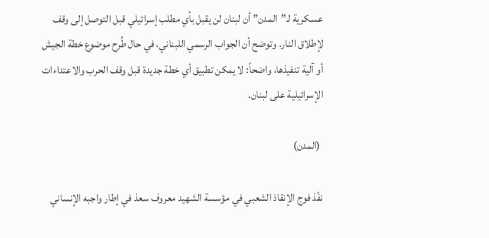عسكرية لـ”المدن” أن لبنان لن يقبل بأي مطلب إسرائيلي قبل التوصل إلى وقف لإطلاق النار. وتوضح أن الجواب الرسمي اللبناني، في حال طُرح موضوع خطة الجيش أو آلية تنفيذها، واضحاً: لا يمكن تطبيق أي خطة جديدة قبل وقف الحرب والاعتداءات الإسرائيلية على لبنان.

 (المدن)

نفّذ فوج الإنقاذ الشعبي في مؤسسة الشهيد معروف سعذ في إطار واجبه الإنساني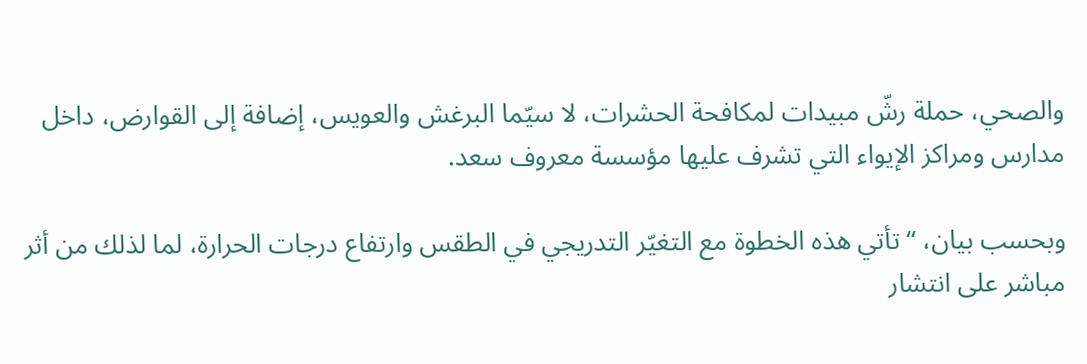والصحي، حملة رشّ مبيدات لمكافحة الحشرات، لا سيّما البرغش والعويس، إضافة إلى القوارض، داخل مدارس ومراكز الإيواء التي تشرف عليها مؤسسة معروف سعد.

وبحسب بيان، “تأتي هذه الخطوة مع التغيّر التدريجي في الطقس وارتفاع درجات الحرارة، لما لذلك من أثر مباشر على انتشار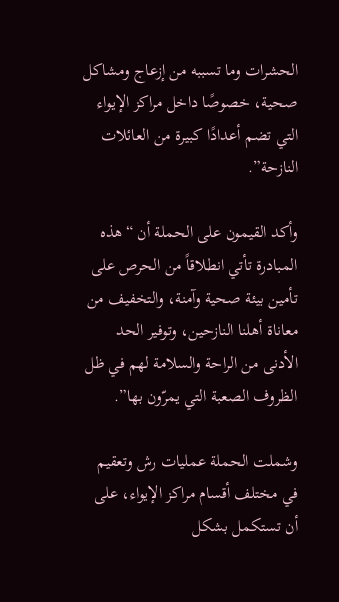الحشرات وما تسببه من إزعاج ومشاكل صحية، خصوصًا داخل مراكز الإيواء التي تضم أعدادًا كبيرة من العائلات النازحة”.

وأكد القيمون على الحملة أن “هذه المبادرة تأتي انطلاقاً من الحرص على تأمين بيئة صحية وآمنة، والتخفيف من معاناة أهلنا النازحين، وتوفير الحد الأدنى من الراحة والسلامة لهم في ظل الظروف الصعبة التي يمرّون بها”.

وشملت الحملة عمليات رش وتعقيم في مختلف أقسام مراكز الإيواء، على أن تستكمل بشكل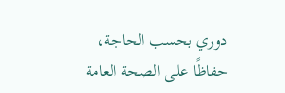دوري بحسب الحاجة، حفاظًا على الصحة العامة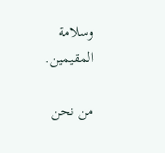وسلامة المقيمين.

من نحن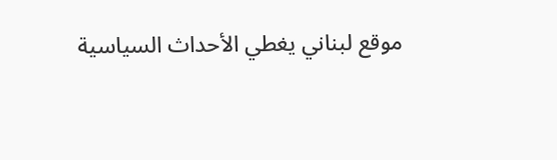موقع لبناني يغطي الأحداث السياسية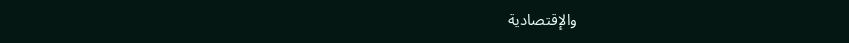والإقتصادية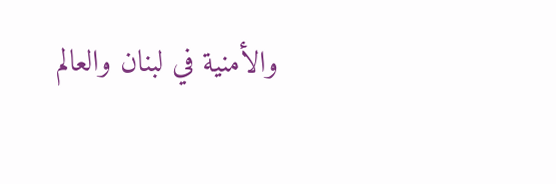والأمنية في لبنان والعالم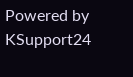Powered by KSupport24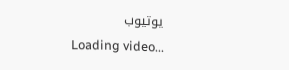يوتيوب
Loading video...